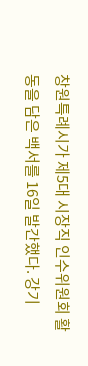창원특례시가 제5대 시장직 인수위원회 활동을 담은 백서를 16일 발간했다. 강기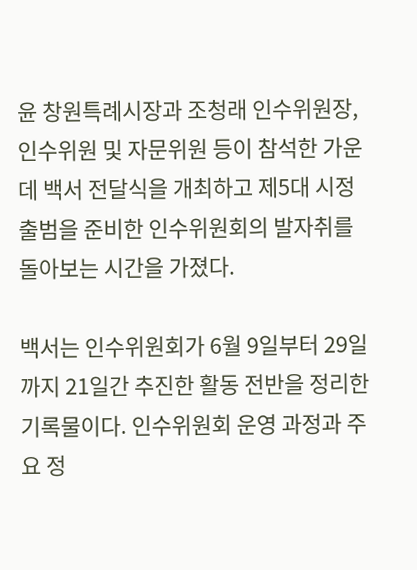윤 창원특례시장과 조청래 인수위원장, 인수위원 및 자문위원 등이 참석한 가운데 백서 전달식을 개최하고 제5대 시정 출범을 준비한 인수위원회의 발자취를 돌아보는 시간을 가졌다.

백서는 인수위원회가 6월 9일부터 29일까지 21일간 추진한 활동 전반을 정리한 기록물이다. 인수위원회 운영 과정과 주요 정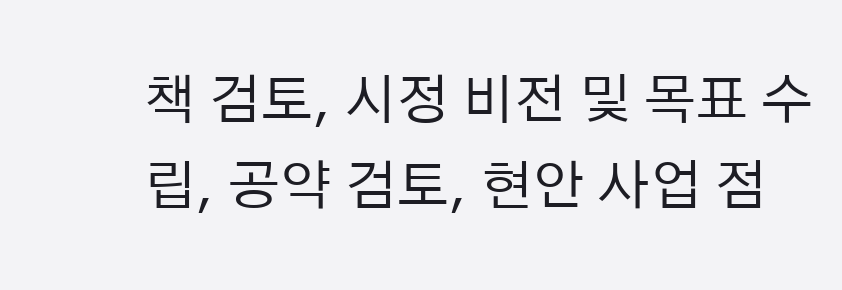책 검토, 시정 비전 및 목표 수립, 공약 검토, 현안 사업 점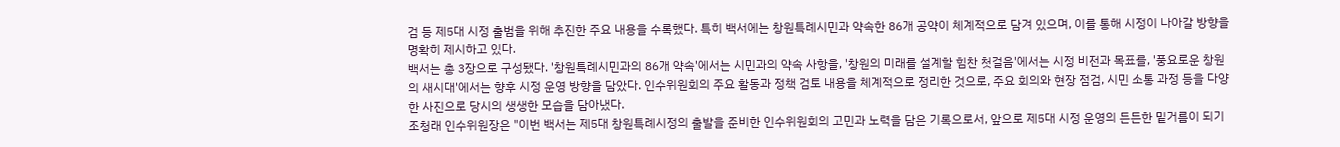검 등 제5대 시정 출범을 위해 추진한 주요 내용을 수록했다. 특히 백서에는 창원특례시민과 약속한 86개 공약이 체계적으로 담겨 있으며, 이를 통해 시정이 나아갈 방향을 명확히 제시하고 있다.
백서는 총 3장으로 구성됐다. '창원특례시민과의 86개 약속'에서는 시민과의 약속 사항을, '창원의 미래를 설계할 힘찬 첫걸음'에서는 시정 비전과 목표를, '풍요로운 창원의 새시대'에서는 향후 시정 운영 방향을 담았다. 인수위원회의 주요 활동과 정책 검토 내용을 체계적으로 정리한 것으로, 주요 회의와 현장 점검, 시민 소통 과정 등을 다양한 사진으로 당시의 생생한 모습을 담아냈다.
조청래 인수위원장은 "이번 백서는 제5대 창원특례시정의 출발을 준비한 인수위원회의 고민과 노력을 담은 기록으로서, 앞으로 제5대 시정 운영의 든든한 밑거름이 되기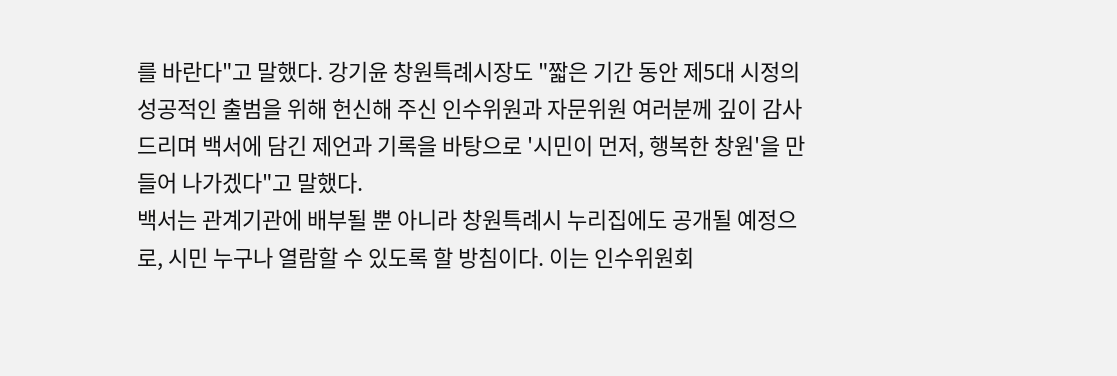를 바란다"고 말했다. 강기윤 창원특례시장도 "짧은 기간 동안 제5대 시정의 성공적인 출범을 위해 헌신해 주신 인수위원과 자문위원 여러분께 깊이 감사드리며 백서에 담긴 제언과 기록을 바탕으로 '시민이 먼저, 행복한 창원'을 만들어 나가겠다"고 말했다.
백서는 관계기관에 배부될 뿐 아니라 창원특례시 누리집에도 공개될 예정으로, 시민 누구나 열람할 수 있도록 할 방침이다. 이는 인수위원회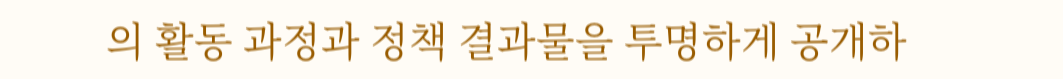의 활동 과정과 정책 결과물을 투명하게 공개하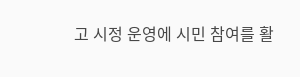고 시정 운영에 시민 참여를 활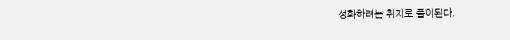성화하려는 취지로 풀이된다.